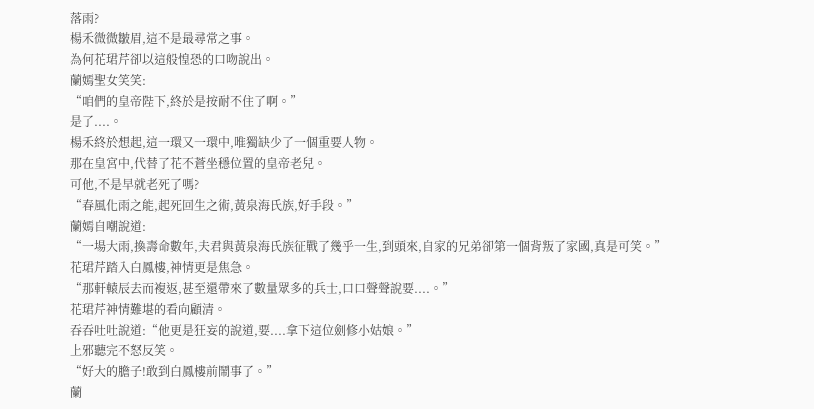落雨?
楊禾微微皺眉,這不是最尋常之事。
為何花珺芹卻以這般惶恐的口吻說出。
蘭嫣聖女笑笑:
“咱們的皇帝陛下,終於是按耐不住了啊。”
是了....。
楊禾終於想起,這一環又一環中,唯獨缺少了一個重要人物。
那在皇宮中,代替了花不蒼坐穩位置的皇帝老兒。
可他,不是早就老死了嗎?
“春風化雨之能,起死回生之術,黃泉海氏族,好手段。”
蘭嫣自嘲說道:
“一場大雨,換壽命數年,夫君與黃泉海氏族征戰了幾乎一生,到頭來,自家的兄弟卻第一個背叛了家國,真是可笑。”
花珺芹踏入白鳳樓,神情更是焦急。
“那軒轅辰去而複返,甚至還帶來了數量眾多的兵士,口口聲聲說要....。”
花珺芹神情難堪的看向顧清。
吞吞吐吐說道:“他更是狂妄的說道,要....拿下這位劍修小姑娘。”
上邪聽完不怒反笑。
“好大的膽子!敢到白鳳樓前鬧事了。”
蘭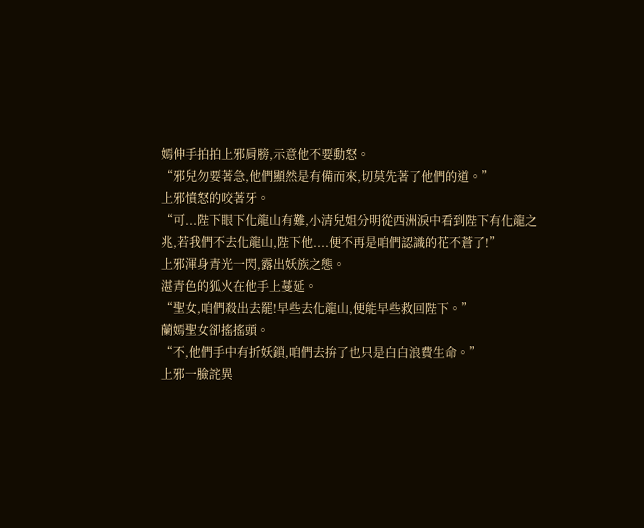嫣伸手拍拍上邪肩膀,示意他不要動怒。
“邪兒勿要著急,他們顯然是有備而來,切莫先著了他們的道。”
上邪憤怒的咬著牙。
“可...陛下眼下化龍山有難,小清兒姐分明從西洲淚中看到陛下有化龍之兆,若我們不去化龍山,陛下他....便不再是咱們認識的花不蒼了!”
上邪渾身青光一閃,露出妖族之態。
湛青色的狐火在他手上蔓延。
“聖女,咱們殺出去罷!早些去化龍山,便能早些救回陛下。”
蘭嫣聖女卻搖搖頭。
“不,他們手中有折妖鎖,咱們去拚了也只是白白浪費生命。”
上邪一臉詫異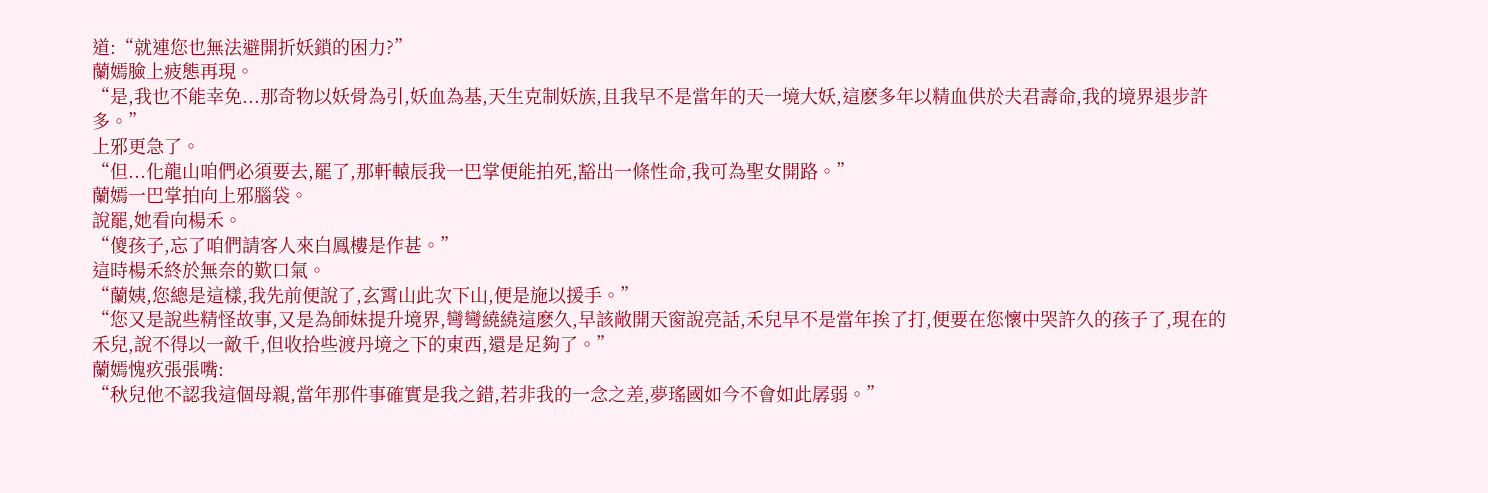道:“就連您也無法避開折妖鎖的困力?”
蘭嫣臉上疲態再現。
“是,我也不能幸免...那奇物以妖骨為引,妖血為基,天生克制妖族,且我早不是當年的天一境大妖,這麽多年以精血供於夫君壽命,我的境界退步許多。”
上邪更急了。
“但...化龍山咱們必須要去,罷了,那軒轅辰我一巴掌便能拍死,豁出一條性命,我可為聖女開路。”
蘭嫣一巴掌拍向上邪腦袋。
說罷,她看向楊禾。
“傻孩子,忘了咱們請客人來白鳳樓是作甚。”
這時楊禾終於無奈的歎口氣。
“蘭姨,您總是這樣,我先前便說了,玄霄山此次下山,便是施以援手。”
“您又是說些精怪故事,又是為師妹提升境界,彎彎繞繞這麽久,早該敞開天窗說亮話,禾兒早不是當年挨了打,便要在您懷中哭許久的孩子了,現在的禾兒,說不得以一敵千,但收拾些渡丹境之下的東西,還是足夠了。”
蘭嫣愧疚張張嘴:
“秋兒他不認我這個母親,當年那件事確實是我之錯,若非我的一念之差,夢瑤國如今不會如此孱弱。”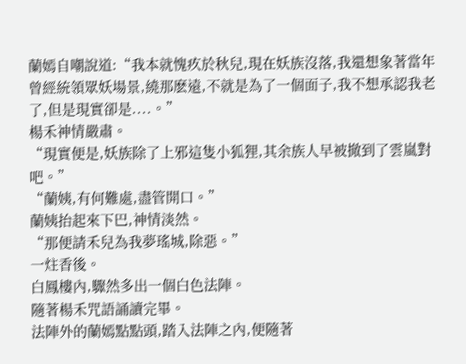蘭嫣自嘲說道:“我本就愧疚於秋兒,現在妖族沒落,我還想象著當年曾經統領眾妖場景,繞那麽遠,不就是為了一個面子,我不想承認我老了,但是現實卻是....。”
楊禾神情嚴肅。
“現實便是,妖族除了上邪這隻小狐狸,其余族人早被撤到了雲嵐對吧。”
“蘭姨,有何難處,盡管開口。”
蘭姨抬起來下巴,神情淡然。
“那便請禾兒為我夢瑤城,除惡。”
一炷香後。
白鳳樓內,驟然多出一個白色法陣。
隨著楊禾咒語誦讀完畢。
法陣外的蘭嫣點點頭,踏入法陣之內,便隨著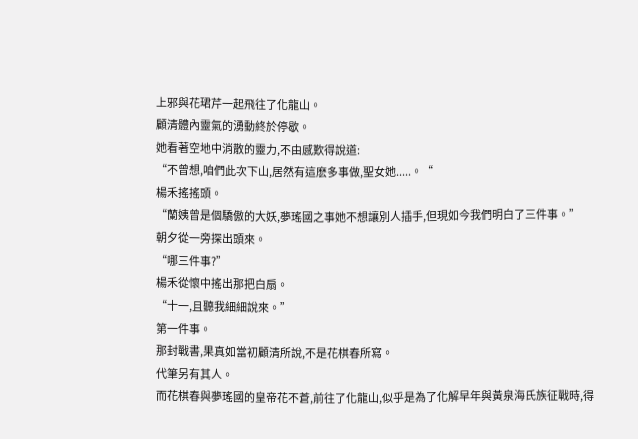上邪與花珺芹一起飛往了化龍山。
顧清體內靈氣的湧動終於停歇。
她看著空地中消散的靈力,不由感歎得說道:
“不曾想,咱們此次下山,居然有這麽多事做,聖女她.....。“
楊禾搖搖頭。
“蘭姨曾是個驕傲的大妖,夢瑤國之事她不想讓別人插手,但現如今我們明白了三件事。”
朝夕從一旁探出頭來。
“哪三件事?”
楊禾從懷中搖出那把白扇。
“十一,且聽我細細說來。”
第一件事。
那封戰書,果真如當初顧清所說,不是花棋春所寫。
代筆另有其人。
而花棋春與夢瑤國的皇帝花不蒼,前往了化龍山,似乎是為了化解早年與黃泉海氏族征戰時,得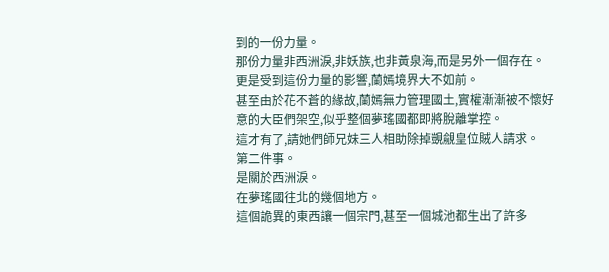到的一份力量。
那份力量非西洲淚,非妖族,也非黃泉海,而是另外一個存在。
更是受到這份力量的影響,蘭嫣境界大不如前。
甚至由於花不蒼的緣故,蘭嫣無力管理國土,實權漸漸被不懷好意的大臣們架空,似乎整個夢瑤國都即將脫離掌控。
這才有了,請她們師兄妹三人相助除掉覬覦皇位賊人請求。
第二件事。
是關於西洲淚。
在夢瑤國往北的幾個地方。
這個詭異的東西讓一個宗門,甚至一個城池都生出了許多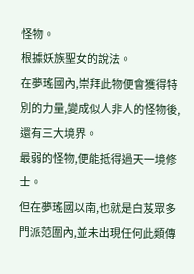怪物。
根據妖族聖女的說法。
在夢瑤國內,崇拜此物便會獲得特別的力量,變成似人非人的怪物後,還有三大境界。
最弱的怪物,便能抵得過天一境修士。
但在夢瑤國以南,也就是白芨眾多門派范圍內,並未出現任何此類傳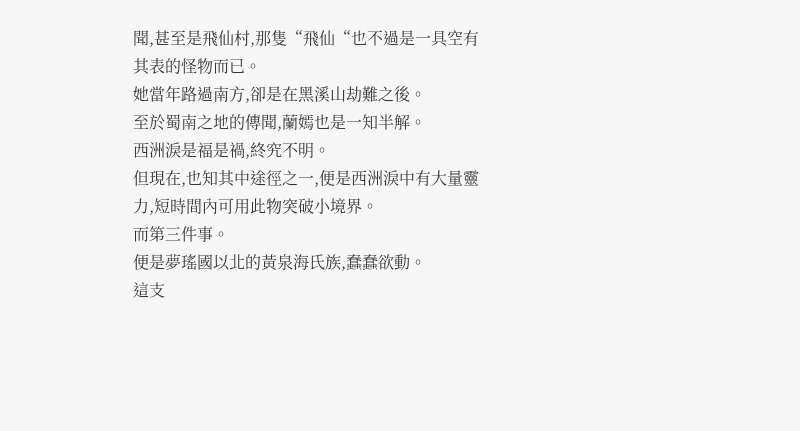聞,甚至是飛仙村,那隻“飛仙“也不過是一具空有其表的怪物而已。
她當年路過南方,卻是在黑溪山劫難之後。
至於蜀南之地的傳聞,蘭嫣也是一知半解。
西洲淚是福是禍,終究不明。
但現在,也知其中途徑之一,便是西洲淚中有大量靈力,短時間內可用此物突破小境界。
而第三件事。
便是夢瑤國以北的黃泉海氏族,蠢蠢欲動。
這支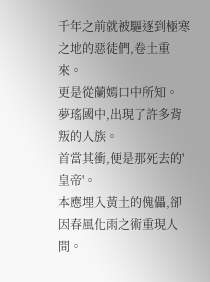千年之前就被驅逐到極寒之地的惡徒們,卷土重來。
更是從蘭嫣口中所知。
夢瑤國中,出現了許多背叛的人族。
首當其衝,便是那死去的'皇帝'。
本應埋入黃土的傀儡,卻因春風化雨之術重現人間。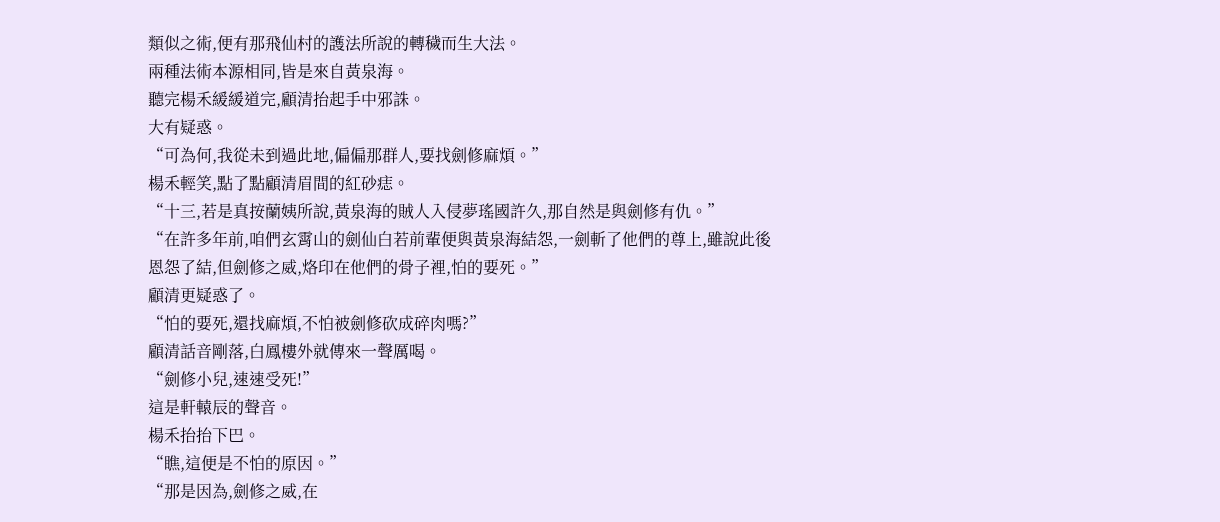類似之術,便有那飛仙村的護法所說的轉穢而生大法。
兩種法術本源相同,皆是來自黃泉海。
聽完楊禾緩緩道完,顧清抬起手中邪誅。
大有疑惑。
“可為何,我從未到過此地,偏偏那群人,要找劍修麻煩。”
楊禾輕笑,點了點顧清眉間的紅砂痣。
“十三,若是真按蘭姨所說,黃泉海的賊人入侵夢瑤國許久,那自然是與劍修有仇。”
“在許多年前,咱們玄霄山的劍仙白若前輩便與黃泉海結怨,一劍斬了他們的尊上,雖說此後恩怨了結,但劍修之威,烙印在他們的骨子裡,怕的要死。”
顧清更疑惑了。
“怕的要死,還找麻煩,不怕被劍修砍成碎肉嗎?”
顧清話音剛落,白鳳樓外就傳來一聲厲喝。
“劍修小兒,速速受死!”
這是軒轅辰的聲音。
楊禾抬抬下巴。
“瞧,這便是不怕的原因。”
“那是因為,劍修之威,在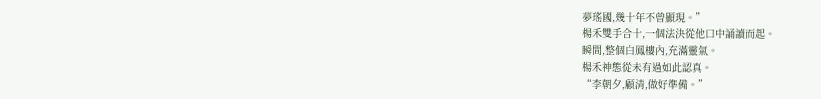夢瑤國,幾十年不曾顯現。”
楊禾雙手合十,一個法決從他口中誦讀而起。
瞬間,整個白鳳樓內,充滿靈氣。
楊禾神態從未有過如此認真。
“李朝夕,顧清,做好準備。”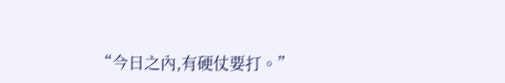“今日之內,有硬仗要打。”